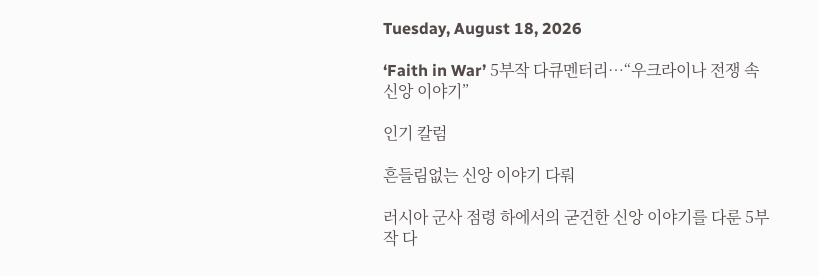Tuesday, August 18, 2026

‘Faith in War’ 5부작 다큐멘터리…“우크라이나 전쟁 속 신앙 이야기”

인기 칼럼

흔들림없는 신앙 이야기 다뤄

러시아 군사 점령 하에서의 굳건한 신앙 이야기를 다룬 5부작 다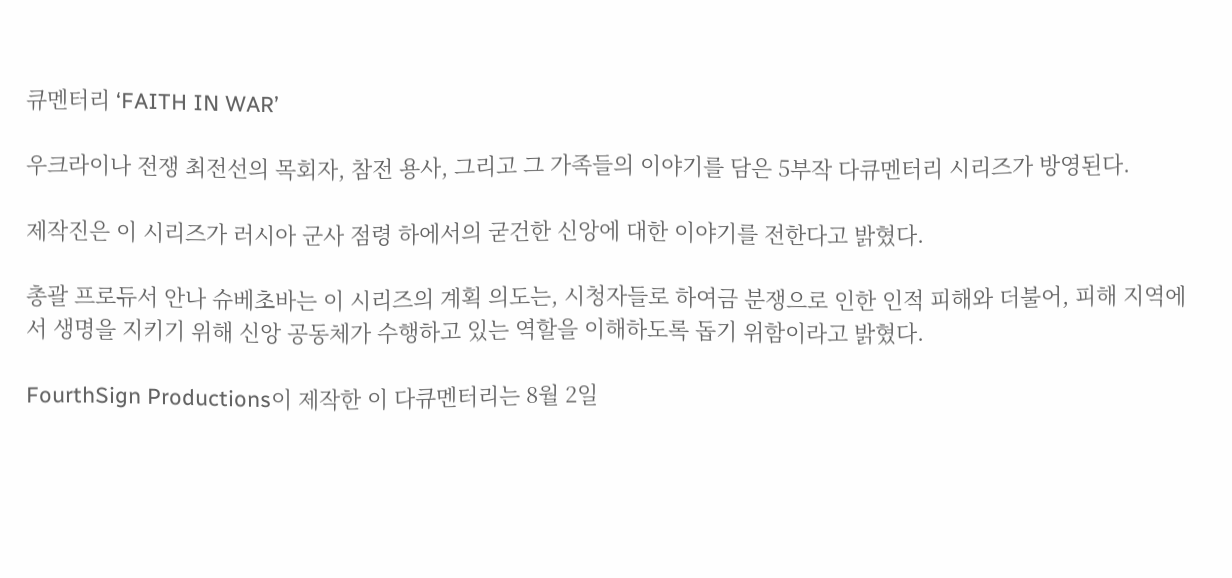큐멘터리 ‘FAITH IN WAR’

우크라이나 전쟁 최전선의 목회자, 참전 용사, 그리고 그 가족들의 이야기를 담은 5부작 다큐멘터리 시리즈가 방영된다.

제작진은 이 시리즈가 러시아 군사 점령 하에서의 굳건한 신앙에 대한 이야기를 전한다고 밝혔다.

총괄 프로듀서 안나 슈베초바는 이 시리즈의 계획 의도는, 시청자들로 하여금 분쟁으로 인한 인적 피해와 더불어, 피해 지역에서 생명을 지키기 위해 신앙 공동체가 수행하고 있는 역할을 이해하도록 돕기 위함이라고 밝혔다.

FourthSign Productions이 제작한 이 다큐멘터리는 8월 2일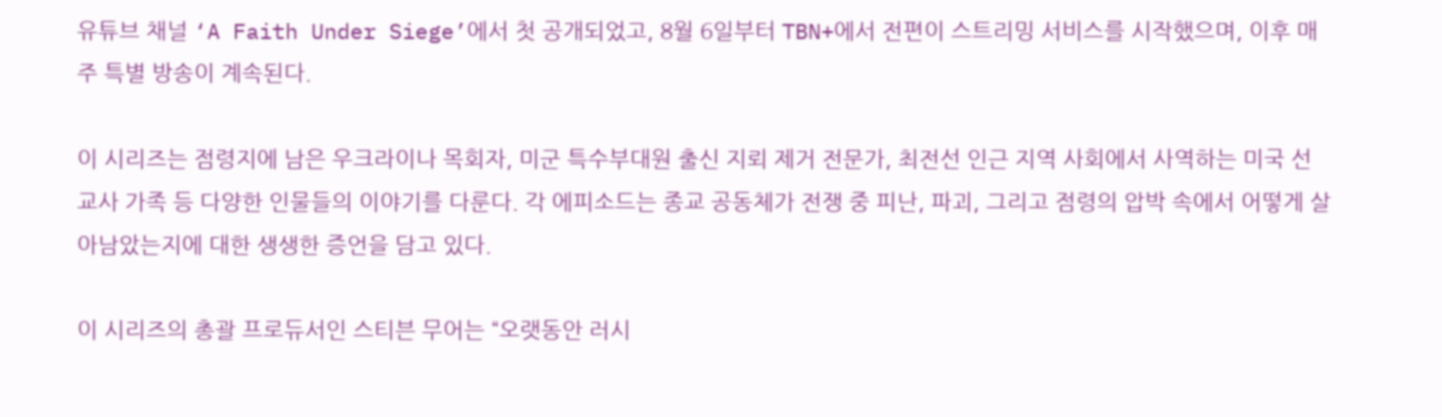유튜브 채널 ‘A Faith Under Siege’에서 첫 공개되었고, 8월 6일부터 TBN+에서 전편이 스트리밍 서비스를 시작했으며, 이후 매주 특별 방송이 계속된다.

이 시리즈는 점령지에 남은 우크라이나 목회자, 미군 특수부대원 출신 지뢰 제거 전문가, 최전선 인근 지역 사회에서 사역하는 미국 선교사 가족 등 다양한 인물들의 이야기를 다룬다. 각 에피소드는 종교 공동체가 전쟁 중 피난, 파괴, 그리고 점령의 압박 속에서 어떻게 살아남았는지에 대한 생생한 증언을 담고 있다.

이 시리즈의 총괄 프로듀서인 스티븐 무어는 “오랫동안 러시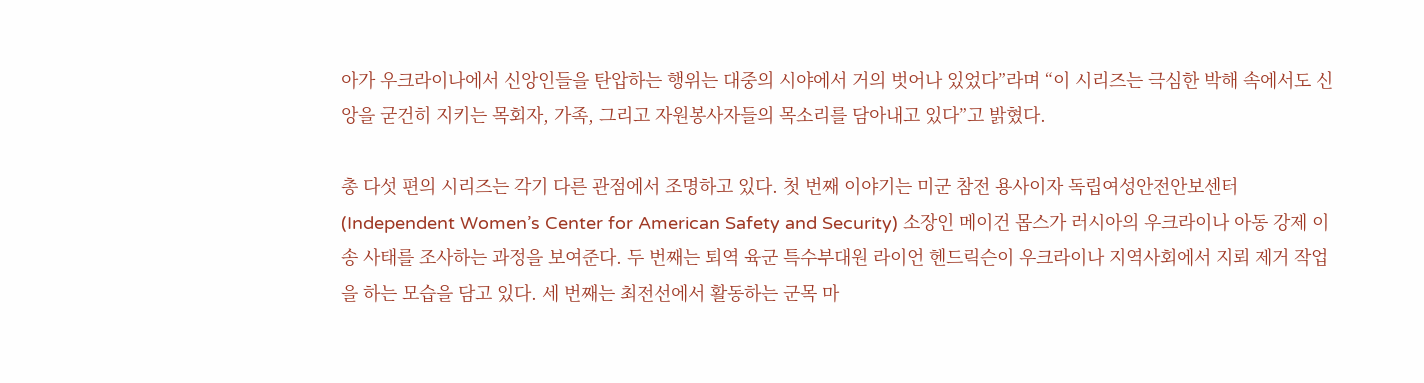아가 우크라이나에서 신앙인들을 탄압하는 행위는 대중의 시야에서 거의 벗어나 있었다”라며 “이 시리즈는 극심한 박해 속에서도 신앙을 굳건히 지키는 목회자, 가족, 그리고 자원봉사자들의 목소리를 담아내고 있다”고 밝혔다.

총 다섯 편의 시리즈는 각기 다른 관점에서 조명하고 있다. 첫 번째 이야기는 미군 참전 용사이자 독립여성안전안보센터(Independent Women’s Center for American Safety and Security) 소장인 메이건 몹스가 러시아의 우크라이나 아동 강제 이송 사태를 조사하는 과정을 보여준다. 두 번째는 퇴역 육군 특수부대원 라이언 헨드릭슨이 우크라이나 지역사회에서 지뢰 제거 작업을 하는 모습을 담고 있다. 세 번째는 최전선에서 활동하는 군목 마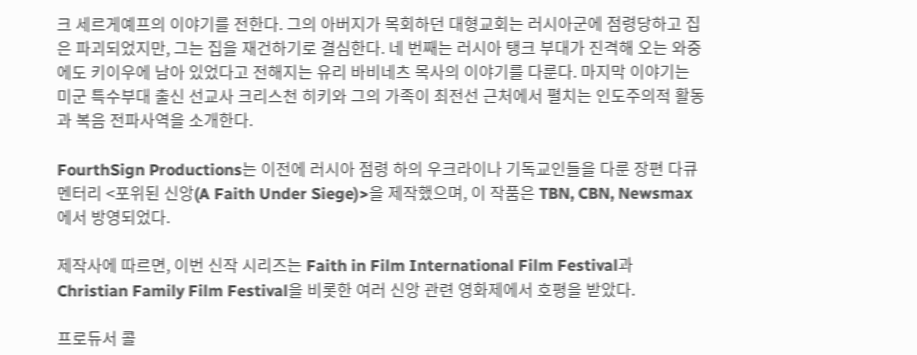크 세르게예프의 이야기를 전한다. 그의 아버지가 목회하던 대형교회는 러시아군에 점령당하고 집은 파괴되었지만, 그는 집을 재건하기로 결심한다. 네 번째는 러시아 탱크 부대가 진격해 오는 와중에도 키이우에 남아 있었다고 전해지는 유리 바비네츠 목사의 이야기를 다룬다. 마지막 이야기는 미군 특수부대 출신 선교사 크리스천 히키와 그의 가족이 최전선 근처에서 펼치는 인도주의적 활동과 복음 전파사역을 소개한다.

FourthSign Productions는 이전에 러시아 점령 하의 우크라이나 기독교인들을 다룬 장편 다큐멘터리 <포위된 신앙(A Faith Under Siege)>을 제작했으며, 이 작품은 TBN, CBN, Newsmax에서 방영되었다.

제작사에 따르면, 이번 신작 시리즈는 Faith in Film International Film Festival과 Christian Family Film Festival을 비롯한 여러 신앙 관련 영화제에서 호평을 받았다.

프로듀서 콜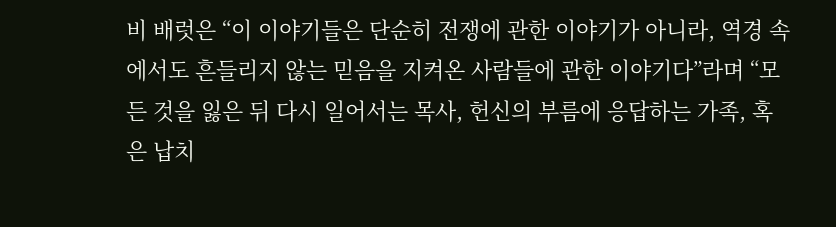비 배럿은 “이 이야기들은 단순히 전쟁에 관한 이야기가 아니라, 역경 속에서도 흔들리지 않는 믿음을 지켜온 사람들에 관한 이야기다”라며 “모든 것을 잃은 뒤 다시 일어서는 목사, 헌신의 부름에 응답하는 가족, 혹은 납치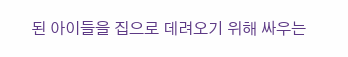된 아이들을 집으로 데려오기 위해 싸우는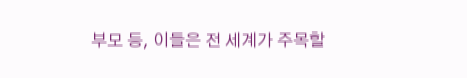부모 등, 이들은 전 세계가 주목할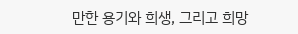만한 용기와 희생, 그리고 희망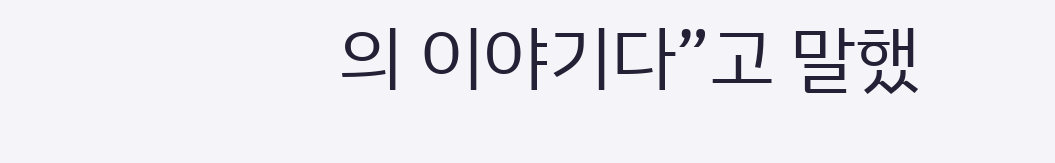의 이야기다”고 말했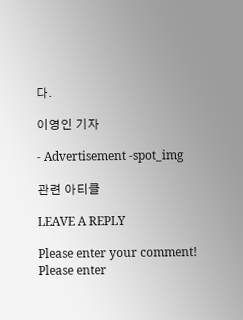다.

이영인 기자

- Advertisement -spot_img

관련 아티클

LEAVE A REPLY

Please enter your comment!
Please enter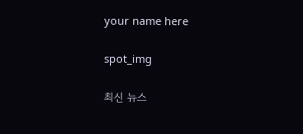your name here

spot_img

최신 뉴스